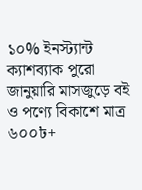১০% ইনস্ট্যান্ট ক্যাশব্যাক পুরো জানুয়ারি মাসজুড়ে বই ও পণ্যে বিকাশে মাত্র ৬০০৳+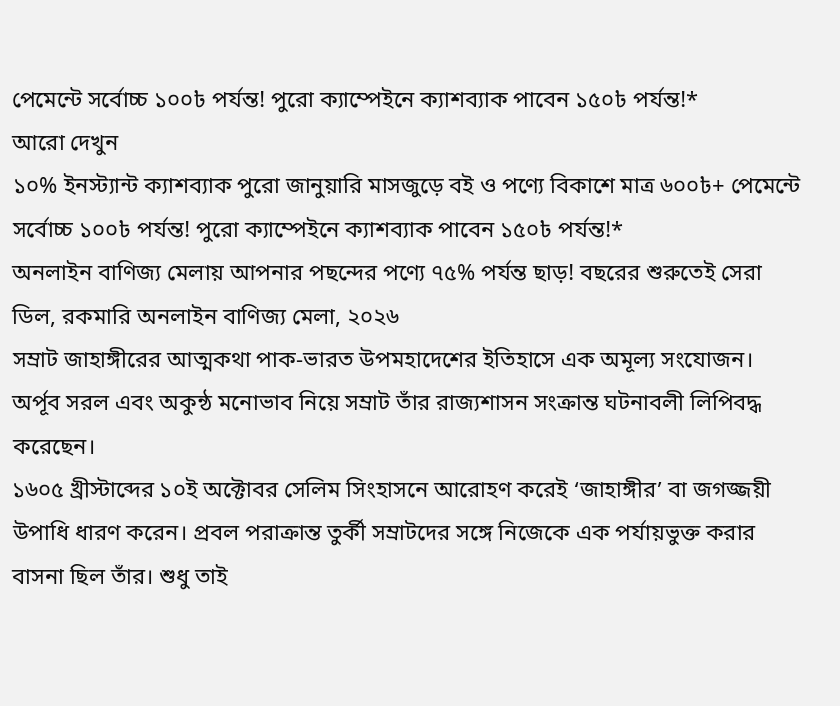পেমেন্টে সর্বোচ্চ ১০০৳ পর্যন্ত! পুরো ক্যাম্পেইনে ক্যাশব্যাক পাবেন ১৫০৳ পর্যন্ত!*
আরো দেখুন
১০% ইনস্ট্যান্ট ক্যাশব্যাক পুরো জানুয়ারি মাসজুড়ে বই ও পণ্যে বিকাশে মাত্র ৬০০৳+ পেমেন্টে সর্বোচ্চ ১০০৳ পর্যন্ত! পুরো ক্যাম্পেইনে ক্যাশব্যাক পাবেন ১৫০৳ পর্যন্ত!*
অনলাইন বাণিজ্য মেলায় আপনার পছন্দের পণ্যে ৭৫% পর্যন্ত ছাড়! বছরের শুরুতেই সেরা ডিল, রকমারি অনলাইন বাণিজ্য মেলা, ২০২৬
সম্রাট জাহাঙ্গীরের আত্মকথা পাক-ভারত উপমহাদেশের ইতিহাসে এক অমূল্য সংযোজন। অর্পূব সরল এবং অকুন্ঠ মনোভাব নিয়ে সম্রাট তাঁর রাজ্যশাসন সংক্রান্ত ঘটনাবলী লিপিবদ্ধ করেছেন।
১৬০৫ খ্রীস্টাব্দের ১০ই অক্টোবর সেলিম সিংহাসনে আরোহণ করেই ‘জাহাঙ্গীর’ বা জগজ্জয়ী উপাধি ধারণ করেন। প্রবল পরাক্রান্ত তুর্কী সম্রাটদের সঙ্গে নিজেকে এক পর্যায়ভুক্ত করার বাসনা ছিল তাঁর। শুধু তাই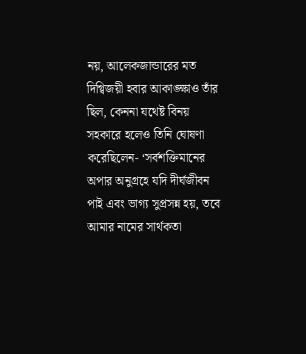নয়, আলেকজান্ডারের মত দিগ্বিজয়ী হবার আকাঙ্ক্ষাও তাঁর ছিল, কেননা যথেষ্ট বিনয় সহকারে হলেও তিনি ঘোষণা করেছিলেন- ‘সর্বশক্তিমানের অপার অনুগ্রহে যদি দীর্ঘজীবন পাই এবং ভাগ্য সুপ্রসন্ন হয়, তবে আমার নামের সার্থকতা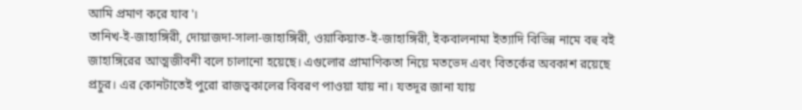আমি প্রমাণ করে যাব'।
তানিখ-ই-জাহাঙ্গিরী, দোয়াজদা-সালা-জাহাঙ্গিরী, ওয়াকিয়াত-ই-জাহাঙ্গিরী, ইকবালনামা ইত্যাদি বিভিন্ন নামে বহু বই জাহাঙ্গিরের আত্মজীবনী বলে চালানো হয়েছে। এগুলোর প্রামাণিকতা নিয়ে মতভেদ এবং বিতর্কের অবকাশ রয়েছে প্রচুর। এর কোনটাতেই পুরো রাজত্বকালের বিবরণ পাওয়া যায় না। যতদূর জানা যায়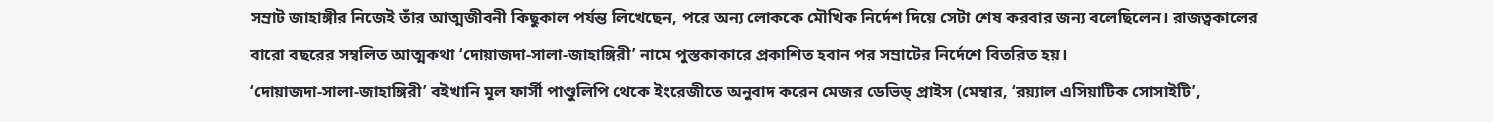সম্রাট জাহাঙ্গীর নিজেই তাঁর আত্মজীবনী কিছুকাল পর্যন্ত লিখেছেন, পরে অন্য লোককে মৌখিক নির্দেশ দিয়ে সেটা শেষ করবার জন্য বলেছিলেন। রাজত্বকালের বারো বছরের সম্বলিত আত্মকথা ‘দোয়াজদা-সালা-জাহাঙ্গিরী’ নামে পুস্তকাকারে প্রকাশিত হবান পর সম্রাটের নির্দেশে বিতরিত হয়।
‘দোয়াজদা-সালা-জাহাঙ্গিরী’ বইখানি মূল ফার্সী পাণ্ডুলিপি থেকে ইংরেজীতে অনুবাদ করেন মেজর ডেভিড্ প্রাইস (মেম্বার, ‘রয়্যাল এসিয়াটিক সোসাইটি’,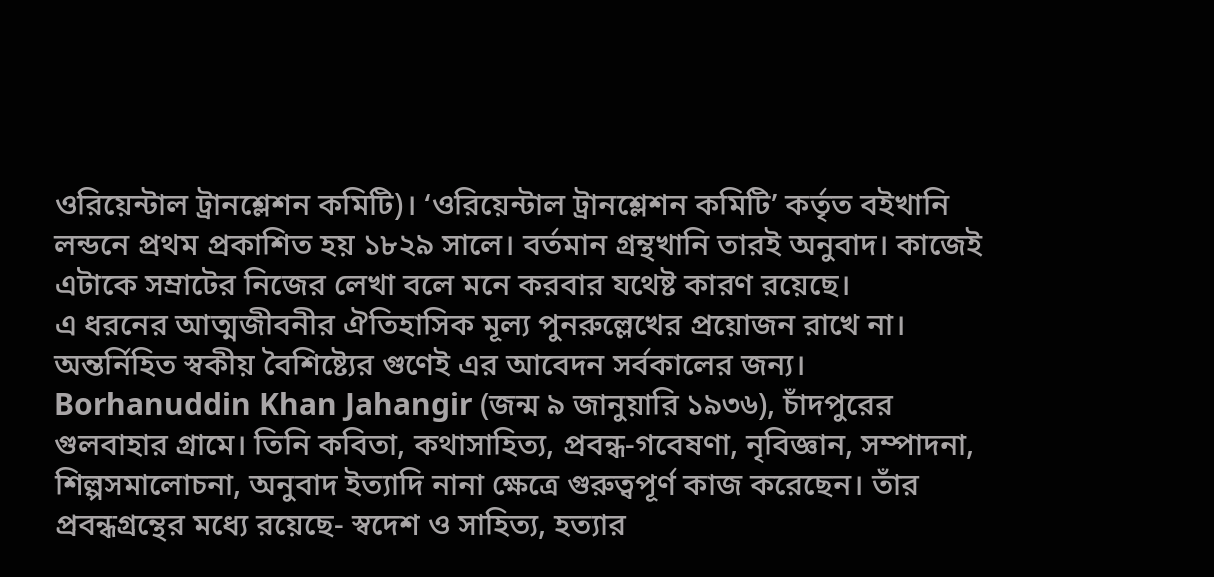ওরিয়েন্টাল ট্রানশ্লেশন কমিটি)। ‘ওরিয়েন্টাল ট্রানশ্লেশন কমিটি’ কর্তৃত বইখানি লন্ডনে প্রথম প্রকাশিত হয় ১৮২৯ সালে। বর্তমান গ্রন্থখানি তারই অনুবাদ। কাজেই এটাকে সম্রাটের নিজের লেখা বলে মনে করবার যথেষ্ট কারণ রয়েছে।
এ ধরনের আত্মজীবনীর ঐতিহাসিক মূল্য পুনরুল্লেখের প্রয়োজন রাখে না। অন্তর্নিহিত স্বকীয় বৈশিষ্ট্যের গুণেই এর আবেদন সর্বকালের জন্য।
Borhanuddin Khan Jahangir (জন্ম ৯ জানুয়ারি ১৯৩৬), চাঁদপুরের গুলবাহার গ্রামে। তিনি কবিতা, কথাসাহিত্য, প্রবন্ধ-গবেষণা, নৃবিজ্ঞান, সম্পাদনা, শিল্পসমালোচনা, অনুবাদ ইত্যাদি নানা ক্ষেত্রে গুরুত্বপূর্ণ কাজ করেছেন। তাঁর প্ৰবন্ধগ্রন্থের মধ্যে রয়েছে- স্বদেশ ও সাহিত্য, হত্যার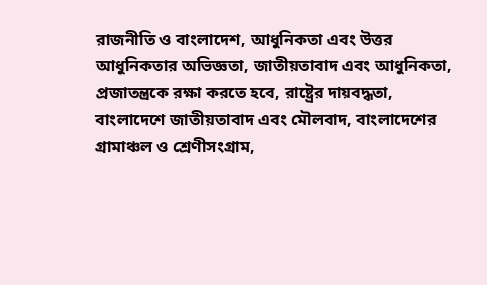রাজনীতি ও বাংলাদেশ, আধুনিকতা এবং উত্তর আধুনিকতার অভিজ্ঞতা, জাতীয়তাবাদ এবং আধুনিকতা, প্রজাতন্ত্রকে রক্ষা করতে হবে, রাষ্ট্রের দায়বদ্ধতা, বাংলাদেশে জাতীয়তাবাদ এবং মৌলবাদ, বাংলাদেশের গ্রামাঞ্চল ও শ্রেণীসংগ্রাম,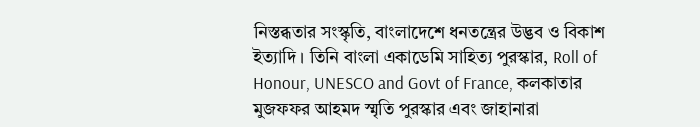নিস্তব্ধতার সংস্কৃতি, বাংলাদেশে ধনতন্ত্রের উদ্ভব ও বিকাশ ইত্যাদি । তিনি বাংলা একাডেমি সাহিত্য পুরস্কার, Roll of Honour, UNESCO and Govt of France, কলকাতার মুজফফর আহমদ স্মৃতি পুরস্কার এবং জাহানারা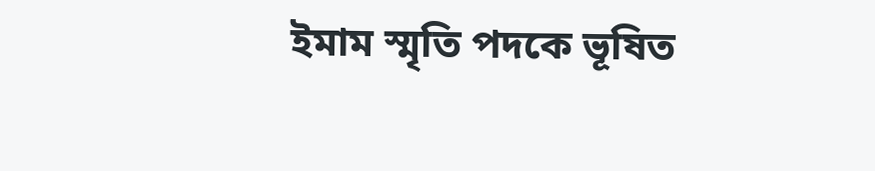ইমাম স্মৃতি পদকে ভূষিত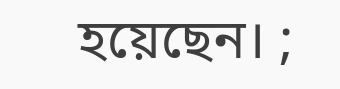হয়েছেন। ;